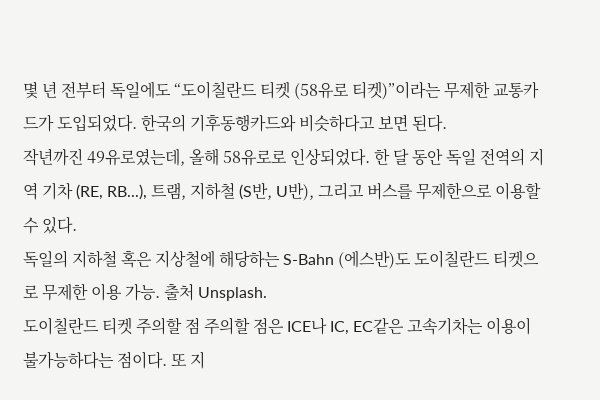몇 년 전부터 독일에도 “도이칠란드 티켓 (58유로 티켓)”이라는 무제한 교통카드가 도입되었다. 한국의 기후동행카드와 비슷하다고 보면 된다.
작년까진 49유로였는데, 올해 58유로로 인상되었다. 한 달 동안 독일 전역의 지역 기차 (RE, RB...), 트램, 지하철 (S반, U반), 그리고 버스를 무제한으로 이용할 수 있다.
독일의 지하철 혹은 지상철에 해당하는 S-Bahn (에스반)도 도이칠란드 티켓으로 무제한 이용 가능. 출처 Unsplash.
도이칠란드 티켓 주의할 점 주의할 점은 ICE나 IC, EC같은 고속기차는 이용이 불가능하다는 점이다. 또 지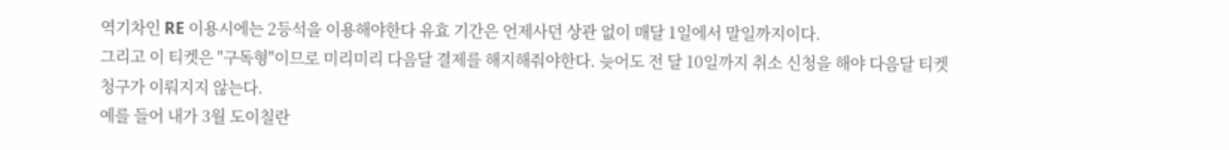역기차인 RE 이용시에는 2등석을 이용해야한다 유효 기간은 언제사던 상관 없이 매달 1일에서 말일까지이다.
그리고 이 티켓은 "구독형"이므로 미리미리 다음달 결제를 해지해줘야한다. 늦어도 전 달 10일까지 취소 신청을 해야 다음달 티켓 청구가 이뤄지지 않는다.
예를 들어 내가 3월 도이칠란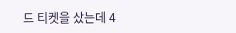드 티켓을 샀는데 4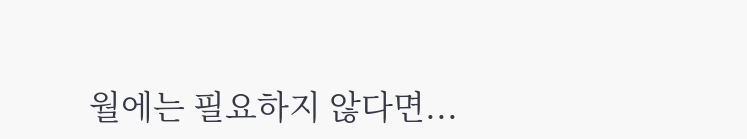월에는 필요하지 않다면...